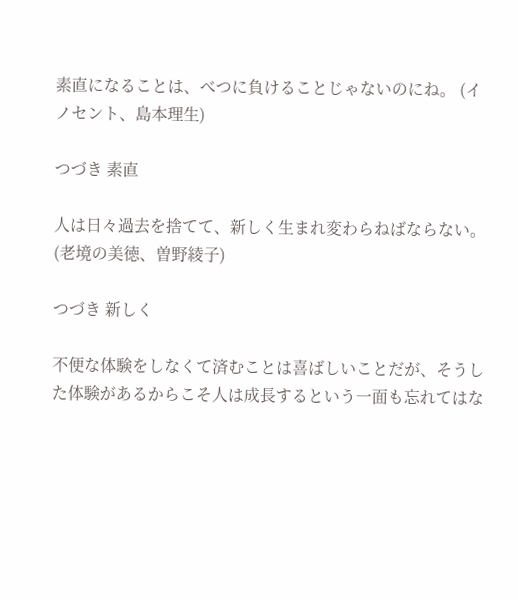素直になることは、べつに負けることじゃないのにね。 (イノセント、島本理生)

つづき 素直

人は日々過去を捨てて、新しく生まれ変わらねばならない。 (老境の美徳、曽野綾子)

つづき 新しく

不便な体験をしなくて済むことは喜ばしいことだが、そうした体験があるからこそ人は成長するという一面も忘れてはな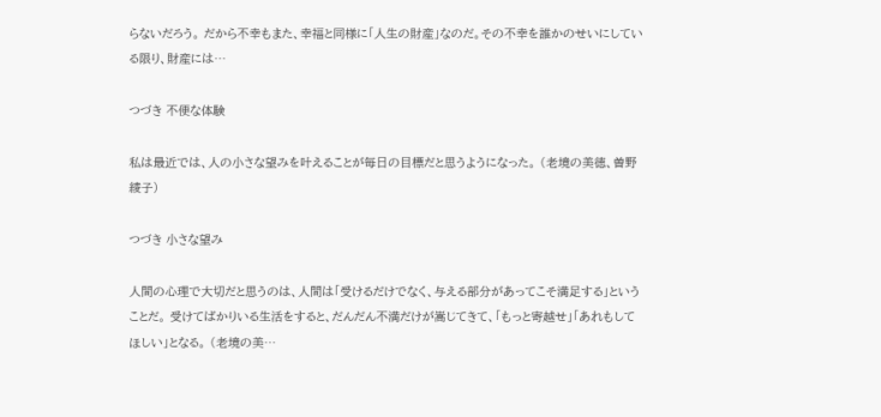らないだろう。 だから不幸もまた、幸福と同様に「人生の財産」なのだ。その不幸を誰かのせいにしている限り、財産には…

つづき 不便な体験

私は最近では、人の小さな望みを叶えることが毎日の目標だと思うようになった。 (老境の美徳、曽野綾子)

つづき 小さな望み

人間の心理で大切だと思うのは、人間は「受けるだけでなく、与える部分があってこそ満足する」ということだ。 受けてばかりいる生活をすると、だんだん不満だけが嵩じてきて、「もっと寄越せ」「あれもしてほしい」となる。 (老境の美…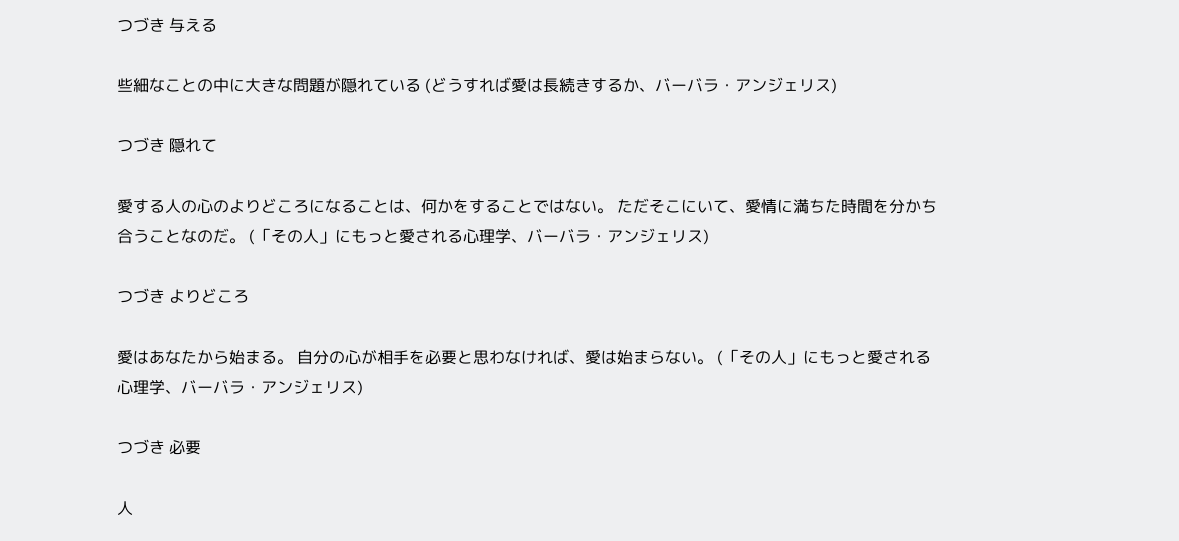つづき 与える

些細なことの中に大きな問題が隠れている (どうすれば愛は長続きするか、バーバラ・アンジェリス)

つづき 隠れて

愛する人の心のよりどころになることは、何かをすることではない。 ただそこにいて、愛情に満ちた時間を分かち合うことなのだ。 (「その人」にもっと愛される心理学、バーバラ・アンジェリス)

つづき よりどころ

愛はあなたから始まる。 自分の心が相手を必要と思わなければ、愛は始まらない。 (「その人」にもっと愛される心理学、バーバラ・アンジェリス)

つづき 必要

人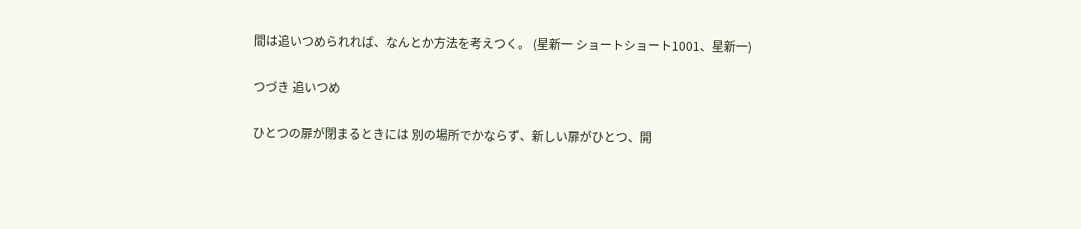間は追いつめられれば、なんとか方法を考えつく。 (星新一 ショートショート1001、星新一)

つづき 追いつめ

ひとつの扉が閉まるときには 別の場所でかならず、新しい扉がひとつ、開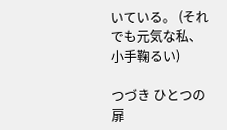いている。 (それでも元気な私、小手鞠るい)

つづき ひとつの扉